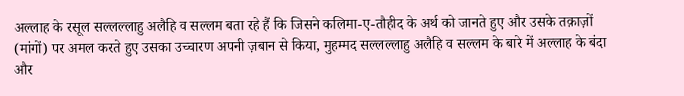अल्लाह के रसूल सल्लल्लाहु अलैहि व सल्लम बता रहे हैं कि जिसने कलिमा-ए-तौहीद के अर्थ को जानते हुए और उसके तक़ाज़ों (मांगों) पर अमल करते हुए उसका उच्चारण अपनी ज़बान से किया, मुहम्मद सल्लल्लाहु अलैहि व सल्लम के बारे में अल्लाह के बंदा और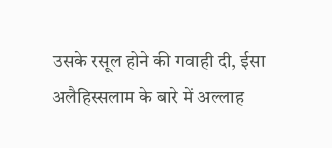उसके रसूल होने की गवाही दी, ईसा अलैहिस्सलाम के बारे में अल्लाह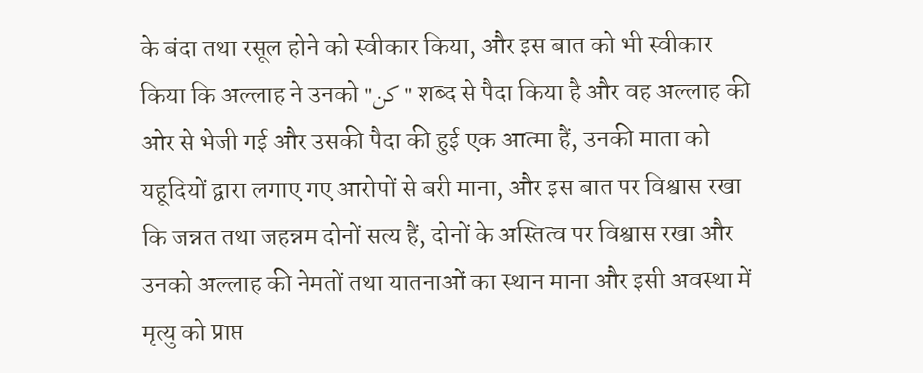के बंदा तथा रसूल होने को स्वीकार किया, और इस बात को भी स्वीकार किया कि अल्लाह ने उनको "كن" शब्द से पैदा किया है और वह अल्लाह की ओर से भेजी गई और उसकी पैदा की हुई एक आत्मा हैं, उनकी माता को यहूदियों द्वारा लगाए गए आरोपों से बरी माना, और इस बात पर विश्वास रखा कि जन्नत तथा जहन्नम दोनों सत्य हैं, दोनों के अस्तित्व पर विश्वास रखा और उनको अल्लाह की नेमतों तथा यातनाओं का स्थान माना और इसी अवस्था में मृत्यु को प्राप्त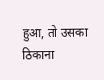हुआ, तो उसका ठिकाना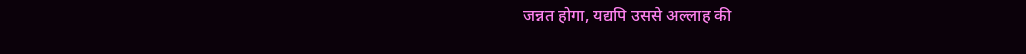जन्नत होगा, यद्यपि उससे अल्लाह की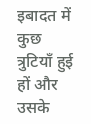इबादत में कुछ त्रुटियाँ हुई हों और उसके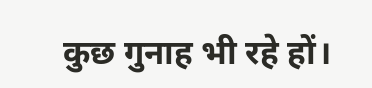कुछ गुनाह भी रहे हों।